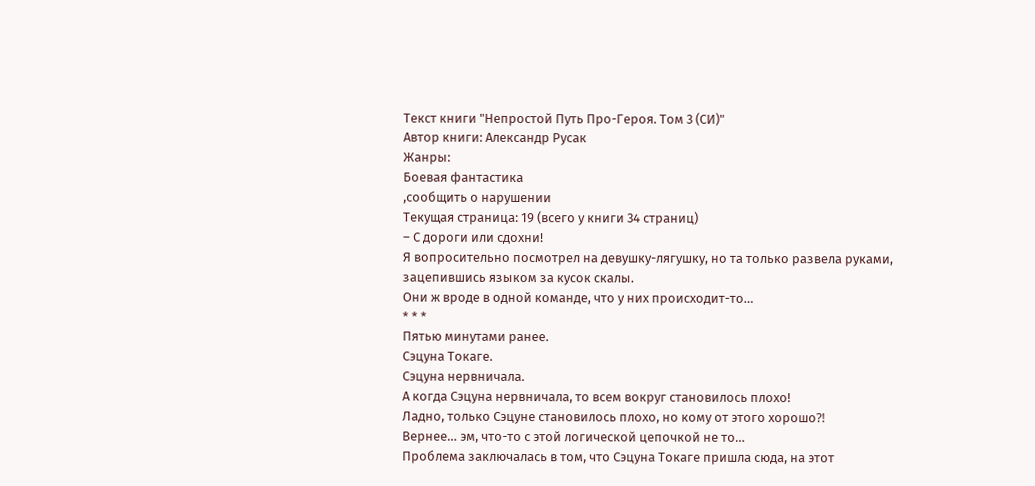Текст книги "Непростой Путь Про-Героя. Том 3 (СИ)"
Автор книги: Александр Русак
Жанры:
Боевая фантастика
,сообщить о нарушении
Текущая страница: 19 (всего у книги 34 страниц)
– С дороги или сдохни!
Я вопросительно посмотрел на девушку-лягушку, но та только развела руками, зацепившись языком за кусок скалы.
Они ж вроде в одной команде, что у них происходит-то…
* * *
Пятью минутами ранее.
Сэцуна Токаге.
Сэцуна нервничала.
А когда Сэцуна нервничала, то всем вокруг становилось плохо!
Ладно, только Сэцуне становилось плохо, но кому от этого хорошо⁈
Вернее… эм, что-то с этой логической цепочкой не то…
Проблема заключалась в том, что Сэцуна Токаге пришла сюда, на этот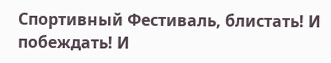Спортивный Фестиваль, блистать! И побеждать! И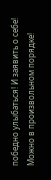победно улыбаться! И заявить о себе!
Можно в произвольном порядке!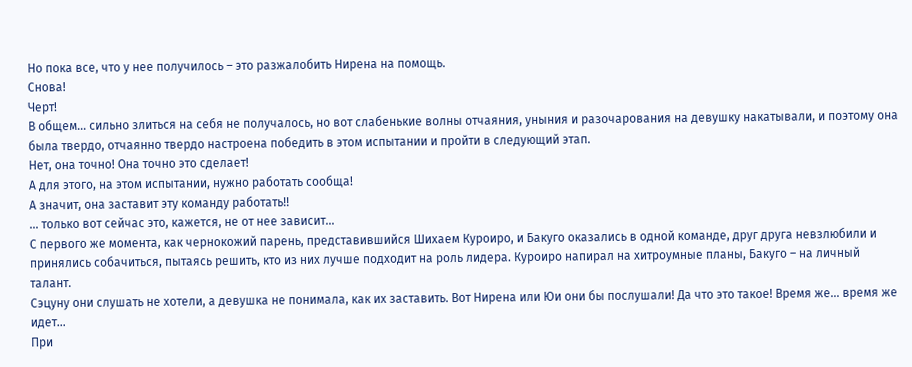Но пока все, что у нее получилось – это разжалобить Нирена на помощь.
Снова!
Черт!
В общем… сильно злиться на себя не получалось, но вот слабенькие волны отчаяния, уныния и разочарования на девушку накатывали, и поэтому она была твердо, отчаянно твердо настроена победить в этом испытании и пройти в следующий этап.
Нет, она точно! Она точно это сделает!
А для этого, на этом испытании, нужно работать сообща!
А значит, она заставит эту команду работать!!
… только вот сейчас это, кажется, не от нее зависит…
С первого же момента, как чернокожий парень, представившийся Шихаем Куроиро, и Бакуго оказались в одной команде, друг друга невзлюбили и принялись собачиться, пытаясь решить, кто из них лучше подходит на роль лидера. Куроиро напирал на хитроумные планы, Бакуго – на личный талант.
Сэцуну они слушать не хотели, а девушка не понимала, как их заставить. Вот Нирена или Юи они бы послушали! Да что это такое! Время же… время же идет…
При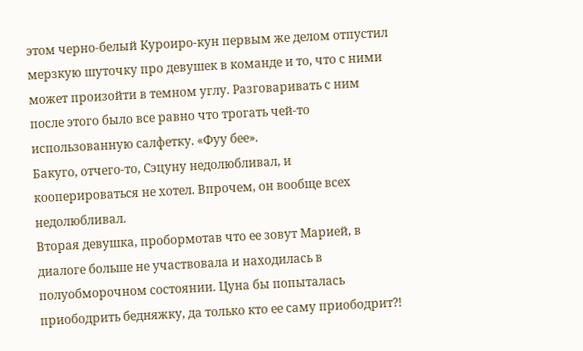этом черно-белый Куроиро-кун первым же делом отпустил мерзкую шуточку про девушек в команде и то, что с ними может произойти в темном углу. Разговаривать с ним после этого было все равно что трогать чей-то использованную салфетку. «Фуу бее».
Бакуго, отчего-то, Сэцуну недолюбливал, и кооперироваться не хотел. Впрочем, он вообще всех недолюбливал.
Вторая девушка, пробормотав что ее зовут Марией, в диалоге больше не участвовала и находилась в полуобморочном состоянии. Цуна бы попыталась приободрить бедняжку, да только кто ее саму приободрит⁈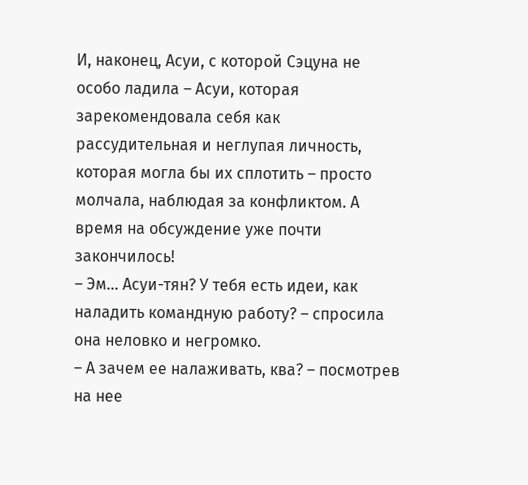И, наконец, Асуи, с которой Сэцуна не особо ладила – Асуи, которая зарекомендовала себя как рассудительная и неглупая личность, которая могла бы их сплотить – просто молчала, наблюдая за конфликтом. А время на обсуждение уже почти закончилось!
– Эм… Асуи-тян? У тебя есть идеи, как наладить командную работу? – спросила она неловко и негромко.
– А зачем ее налаживать, ква? – посмотрев на нее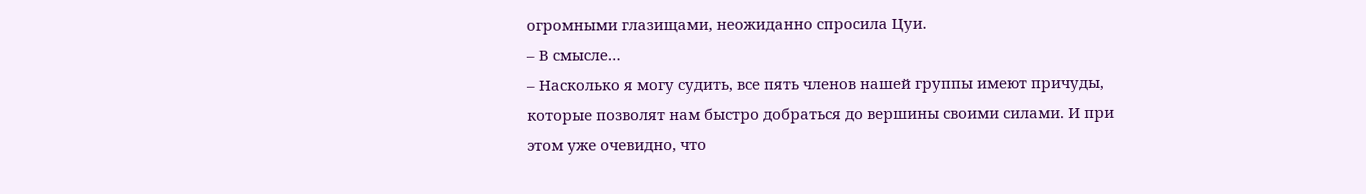огромными глазищами, неожиданно спросила Цуи.
– В смысле…
– Насколько я могу судить, все пять членов нашей группы имеют причуды, которые позволят нам быстро добраться до вершины своими силами. И при этом уже очевидно, что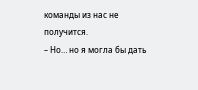команды из нас не получится.
– Но… но я могла бы дать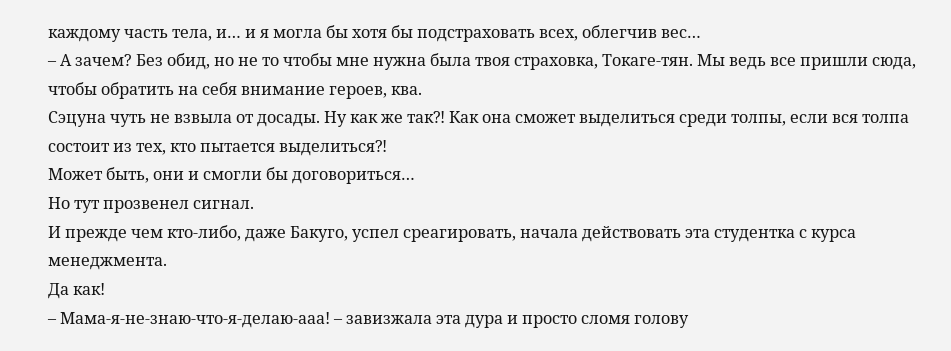каждому часть тела, и… и я могла бы хотя бы подстраховать всех, облегчив вес…
– А зачем? Без обид, но не то чтобы мне нужна была твоя страховка, Токаге-тян. Мы ведь все пришли сюда, чтобы обратить на себя внимание героев, ква.
Сэцуна чуть не взвыла от досады. Ну как же так⁈ Как она сможет выделиться среди толпы, если вся толпа состоит из тех, кто пытается выделиться⁈
Может быть, они и смогли бы договориться…
Но тут прозвенел сигнал.
И прежде чем кто-либо, даже Бакуго, успел среагировать, начала действовать эта студентка с курса менеджмента.
Да как!
– Мама-я-не-знаю-что-я-делаю-ааа! – завизжала эта дура и просто сломя голову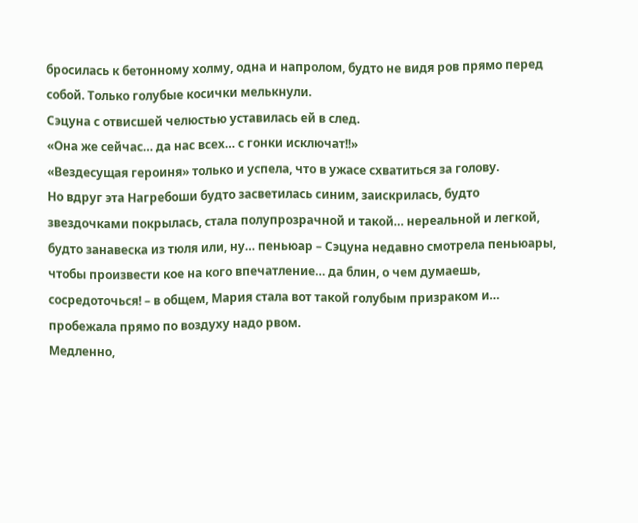бросилась к бетонному холму, одна и напролом, будто не видя ров прямо перед собой. Только голубые косички мелькнули.
Сэцуна с отвисшей челюстью уставилась ей в след.
«Она же сейчас… да нас всех… с гонки исключат!!»
«Вездесущая героиня» только и успела, что в ужасе схватиться за голову.
Но вдруг эта Нагребоши будто засветилась синим, заискрилась, будто звездочками покрылась, стала полупрозрачной и такой… нереальной и легкой, будто занавеска из тюля или, ну… пеньюар – Сэцуна недавно смотрела пеньюары, чтобы произвести кое на кого впечатление… да блин, о чем думаешь, сосредоточься! – в общем, Мария стала вот такой голубым призраком и… пробежала прямо по воздуху надо рвом.
Медленно,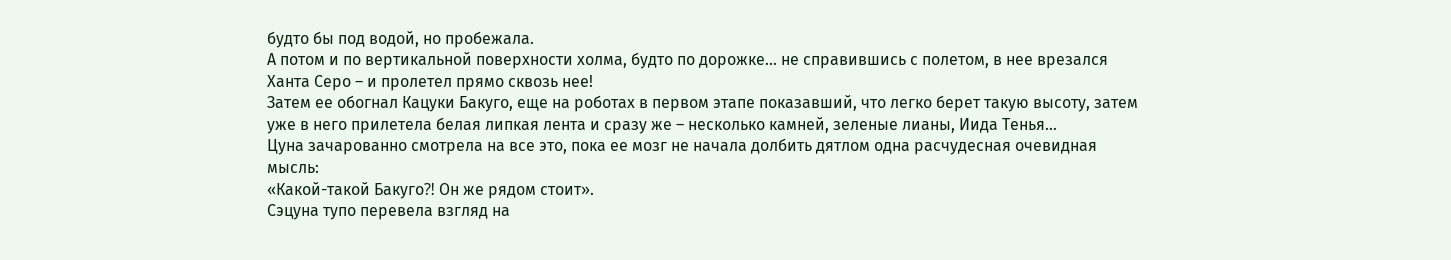будто бы под водой, но пробежала.
А потом и по вертикальной поверхности холма, будто по дорожке… не справившись с полетом, в нее врезался Ханта Серо – и пролетел прямо сквозь нее!
Затем ее обогнал Кацуки Бакуго, еще на роботах в первом этапе показавший, что легко берет такую высоту, затем уже в него прилетела белая липкая лента и сразу же – несколько камней, зеленые лианы, Иида Тенья…
Цуна зачарованно смотрела на все это, пока ее мозг не начала долбить дятлом одна расчудесная очевидная мысль:
«Какой-такой Бакуго⁈ Он же рядом стоит».
Сэцуна тупо перевела взгляд на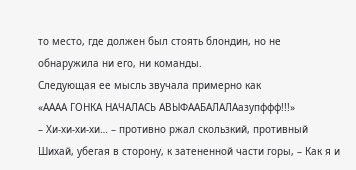то место, где должен был стоять блондин, но не обнаружила ни его, ни команды.
Следующая ее мысль звучала примерно как
«АААА ГОНКА НАЧАЛАСЬ АВЫФААБАЛАЛАазупффф!!!»
– Хи-хи-хи-хи… – противно ржал скользкий, противный Шихай, убегая в сторону, к затененной части горы, – Как я и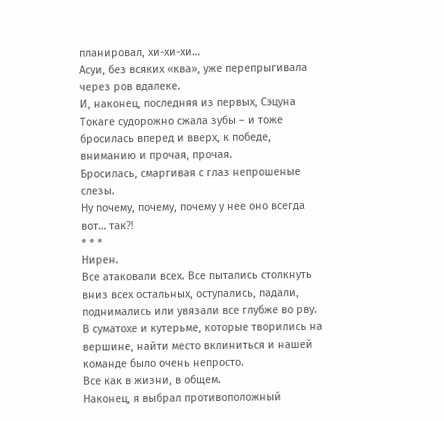планировал, хи-хи-хи…
Асуи, без всяких «ква», уже перепрыгивала через ров вдалеке.
И, наконец, последняя из первых, Сэцуна Токаге судорожно сжала зубы – и тоже бросилась вперед и вверх, к победе, вниманию и прочая, прочая.
Бросилась, смаргивая с глаз непрошеные слезы.
Ну почему, почему, почему у нее оно всегда вот… так⁈
* * *
Нирен.
Все атаковали всех. Все пытались столкнуть вниз всех остальных, оступались, падали, поднимались или увязали все глубже во рву.
В суматохе и кутерьме, которые творились на вершине, найти место вклиниться и нашей команде было очень непросто.
Все как в жизни, в общем.
Наконец, я выбрал противоположный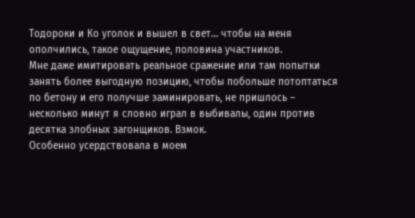Тодороки и Ко уголок и вышел в свет… чтобы на меня ополчились, такое ощущение, половина участников.
Мне даже имитировать реальное сражение или там попытки занять более выгодную позицию, чтобы побольше потоптаться по бетону и его получше заминировать, не пришлось – несколько минут я словно играл в выбивалы, один против десятка злобных загонщиков. Взмок.
Особенно усердствовала в моем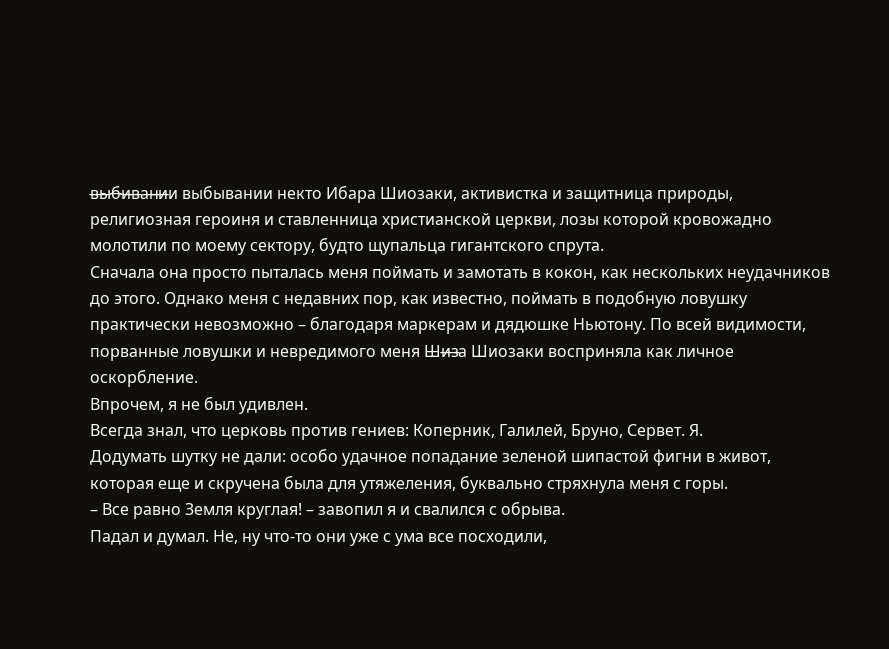в̶ы̶б̶и̶в̶а̶н̶и̶и выбывании некто Ибара Шиозаки, активистка и защитница природы, религиозная героиня и ставленница христианской церкви, лозы которой кровожадно молотили по моему сектору, будто щупальца гигантского спрута.
Сначала она просто пыталась меня поймать и замотать в кокон, как нескольких неудачников до этого. Однако меня с недавних пор, как известно, поймать в подобную ловушку практически невозможно – благодаря маркерам и дядюшке Ньютону. По всей видимости, порванные ловушки и невредимого меня Ш̶и̶з̶а Шиозаки восприняла как личное оскорбление.
Впрочем, я не был удивлен.
Всегда знал, что церковь против гениев: Коперник, Галилей, Бруно, Сервет. Я.
Додумать шутку не дали: особо удачное попадание зеленой шипастой фигни в живот, которая еще и скручена была для утяжеления, буквально стряхнула меня с горы.
– Все равно Земля круглая! – завопил я и свалился с обрыва.
Падал и думал. Не, ну что-то они уже с ума все посходили,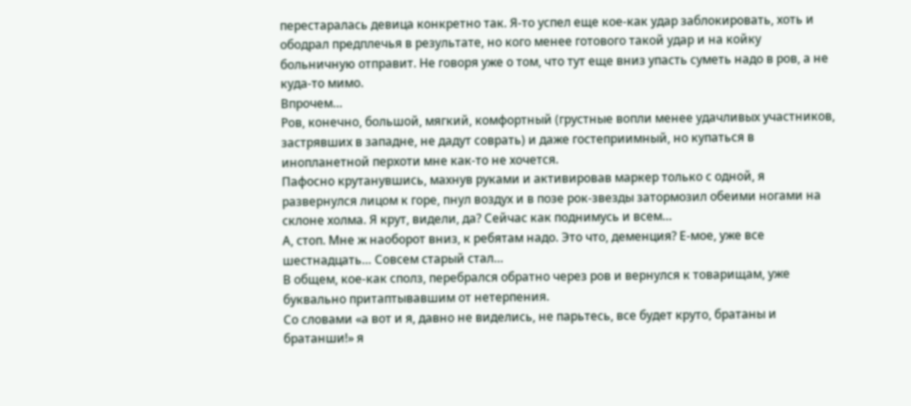перестаралась девица конкретно так. Я-то успел еще кое-как удар заблокировать, хоть и ободрал предплечья в результате, но кого менее готового такой удар и на койку больничную отправит. Не говоря уже о том, что тут еще вниз упасть суметь надо в ров, а не куда-то мимо.
Впрочем…
Ров, конечно, большой, мягкий, комфортный (грустные вопли менее удачливых участников, застрявших в западне, не дадут соврать) и даже гостеприимный, но купаться в инопланетной перхоти мне как-то не хочется.
Пафосно крутанувшись, махнув руками и активировав маркер только с одной, я развернулся лицом к горе, пнул воздух и в позе рок-звезды затормозил обеими ногами на склоне холма. Я крут, видели, да? Сейчас как поднимусь и всем…
А, стоп. Мне ж наоборот вниз, к ребятам надо. Это что, деменция? Е-мое, уже все шестнадцать… Совсем старый стал…
В общем, кое-как сполз, перебрался обратно через ров и вернулся к товарищам, уже буквально притаптывавшим от нетерпения.
Со словами «а вот и я, давно не виделись, не парьтесь, все будет круто, братаны и братанши!» я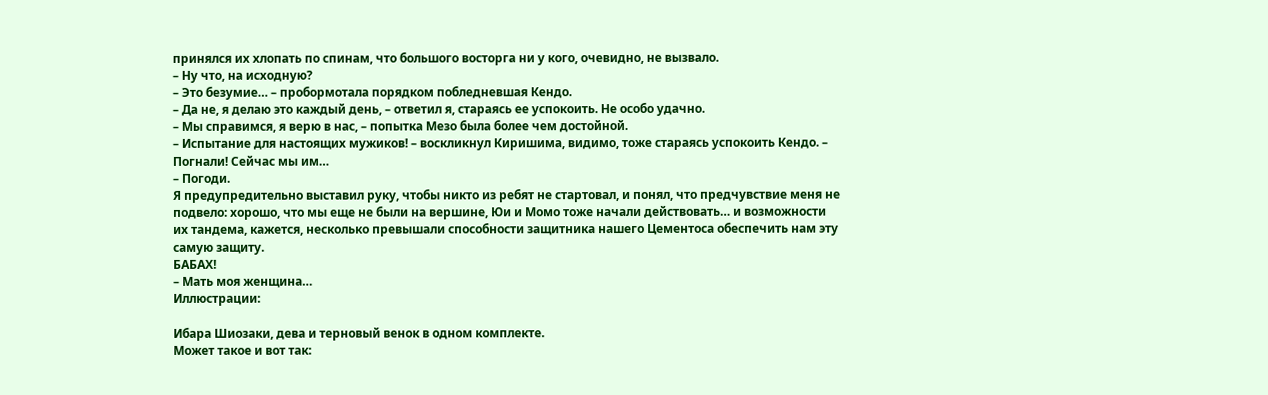принялся их хлопать по спинам, что большого восторга ни у кого, очевидно, не вызвало.
– Ну что, на исходную?
– Это безумие… – пробормотала порядком побледневшая Кендо.
– Да не, я делаю это каждый день, – ответил я, стараясь ее успокоить. Не особо удачно.
– Мы справимся, я верю в нас, – попытка Мезо была более чем достойной.
– Испытание для настоящих мужиков! – воскликнул Киришима, видимо, тоже стараясь успокоить Кендо. – Погнали! Сейчас мы им…
– Погоди.
Я предупредительно выставил руку, чтобы никто из ребят не стартовал, и понял, что предчувствие меня не подвело: хорошо, что мы еще не были на вершине, Юи и Момо тоже начали действовать… и возможности их тандема, кажется, несколько превышали способности защитника нашего Цементоса обеспечить нам эту самую защиту.
БАБАХ!
– Мать моя женщина…
Иллюстрации:

Ибара Шиозаки, дева и терновый венок в одном комплекте.
Может такое и вот так: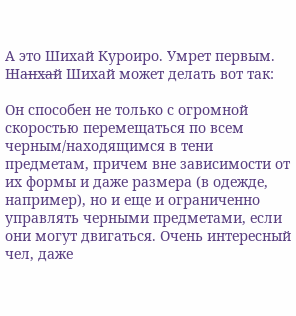А это Шихай Куроиро. Умрет первым.
Ш̶а̶н̶х̶а̶й Шихай может делать вот так:

Он способен не только с огромной скоростью перемещаться по всем черным/находящимся в тени предметам, причем вне зависимости от их формы и даже размера (в одежде, например), но и еще и ограниченно управлять черными предметами, если они могут двигаться. Очень интересный чел, даже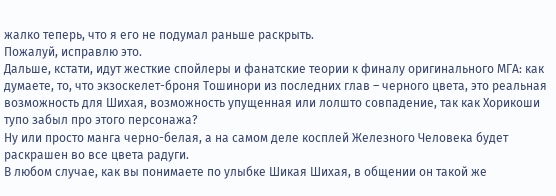жалко теперь, что я его не подумал раньше раскрыть.
Пожалуй, исправлю это.
Дальше, кстати, идут жесткие спойлеры и фанатские теории к финалу оригинального МГА: как думаете, то, что экзоскелет-броня Тошинори из последних глав – черного цвета, это реальная возможность для Шихая, возможность упущенная или лолшто совпадение, так как Хорикоши тупо забыл про этого персонажа?
Ну или просто манга черно-белая, а на самом деле косплей Железного Человека будет раскрашен во все цвета радуги.
В любом случае, как вы понимаете по улыбке Шикая Шихая, в общении он такой же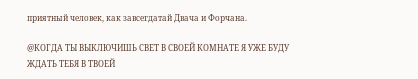приятный человек, как завсегдатай Двача и Форчана.

@КОГДА ТЫ ВЫКЛЮЧИШЬ СВЕТ В СВОЕЙ КОМНАТЕ Я УЖЕ БУДУ ЖДАТЬ ТЕБЯ В ТВОЕЙ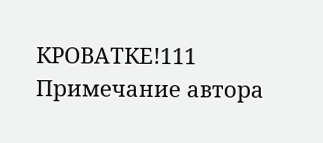КРОВАТКЕ!111
Примечание автора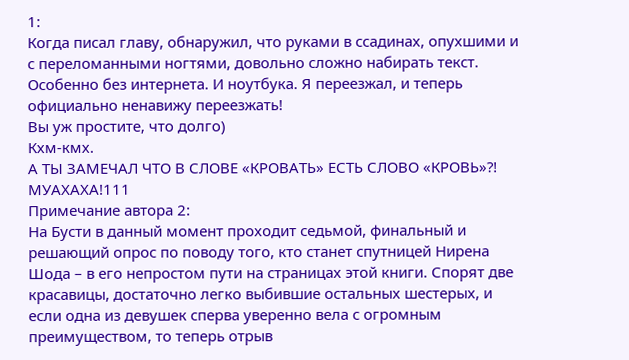1:
Когда писал главу, обнаружил, что руками в ссадинах, опухшими и с переломанными ногтями, довольно сложно набирать текст. Особенно без интернета. И ноутбука. Я переезжал, и теперь официально ненавижу переезжать!
Вы уж простите, что долго)
Кхм-кмх.
А ТЫ ЗАМЕЧАЛ ЧТО В СЛОВЕ «КРОВАТЬ» ЕСТЬ СЛОВО «КРОВЬ»⁈ МУАХАХА!111
Примечание автора 2:
На Бусти в данный момент проходит седьмой, финальный и решающий опрос по поводу того, кто станет спутницей Нирена Шода – в его непростом пути на страницах этой книги. Спорят две красавицы, достаточно легко выбившие остальных шестерых, и если одна из девушек сперва уверенно вела с огромным преимуществом, то теперь отрыв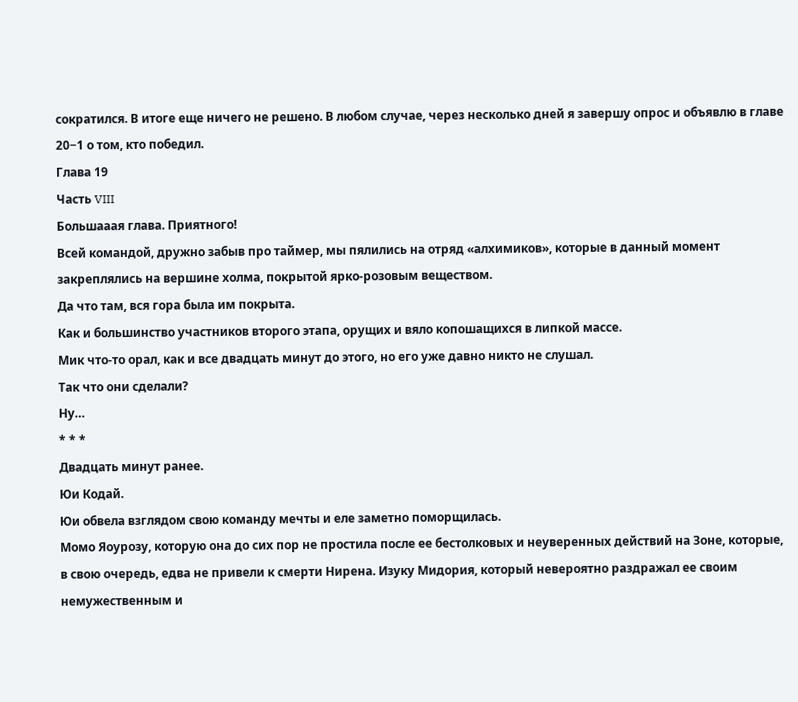сократился. В итоге еще ничего не решено. В любом случае, через несколько дней я завершу опрос и объявлю в главе 20−1 о том, кто победил.
Глава 19
Часть VIII
Большааая глава. Приятного!
Всей командой, дружно забыв про таймер, мы пялились на отряд «алхимиков», которые в данный момент закреплялись на вершине холма, покрытой ярко-розовым веществом.
Да что там, вся гора была им покрыта.
Как и большинство участников второго этапа, орущих и вяло копошащихся в липкой массе.
Мик что-то орал, как и все двадцать минут до этого, но его уже давно никто не слушал.
Так что они сделали?
Ну…
* * *
Двадцать минут ранее.
Юи Кодай.
Юи обвела взглядом свою команду мечты и еле заметно поморщилась.
Момо Яоурозу, которую она до сих пор не простила после ее бестолковых и неуверенных действий на Зоне, которые, в свою очередь, едва не привели к смерти Нирена. Изуку Мидория, который невероятно раздражал ее своим немужественным и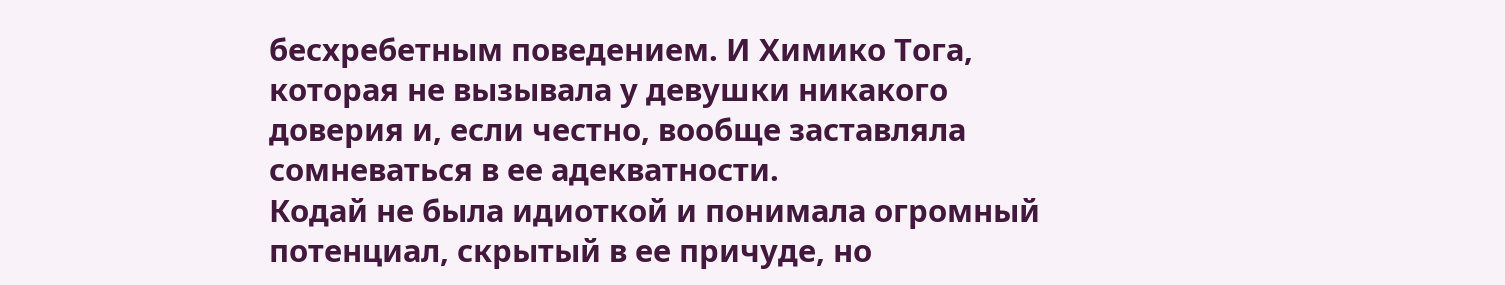бесхребетным поведением. И Химико Тога, которая не вызывала у девушки никакого доверия и, если честно, вообще заставляла сомневаться в ее адекватности.
Кодай не была идиоткой и понимала огромный потенциал, скрытый в ее причуде, но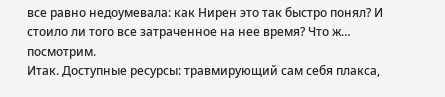все равно недоумевала: как Нирен это так быстро понял? И стоило ли того все затраченное на нее время? Что ж… посмотрим.
Итак. Доступные ресурсы: травмирующий сам себя плакса,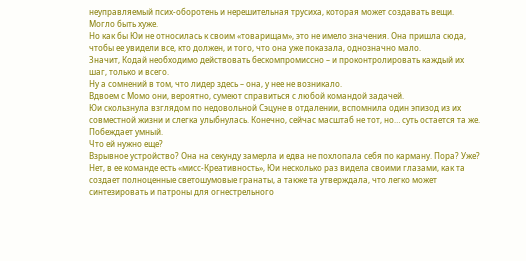неуправляемый псих-оборотень и нерешительная трусиха, которая может создавать вещи.
Могло быть хуже.
Но как бы Юи не относилась к своим «товарищам», это не имело значения. Она пришла сюда, чтобы ее увидели все, кто должен, и того, что она уже показала, однозначно мало.
Значит, Кодай необходимо действовать бескомпромиссно – и проконтролировать каждый их шаг, только и всего.
Ну а сомнений в том, что лидер здесь – она, у нее не возникало.
Вдвоем с Момо они, вероятно, сумеют справиться с любой командой задачей.
Юи скользнула взглядом по недовольной Сэцуне в отдалении, вспомнила один эпизод из их совместной жизни и слегка улыбнулась. Конечно, сейчас масштаб не тот, но… суть остается та же. Побеждает умный.
Что ей нужно еще?
Взрывное устройство? Она на секунду замерла и едва не похлопала себя по карману. Пора? Уже?
Нет, в ее команде есть «мисс-Креативность», Юи несколько раз видела своими глазами, как та создает полноценные светошумовые гранаты, а также та утверждала, что легко может синтезировать и патроны для огнестрельного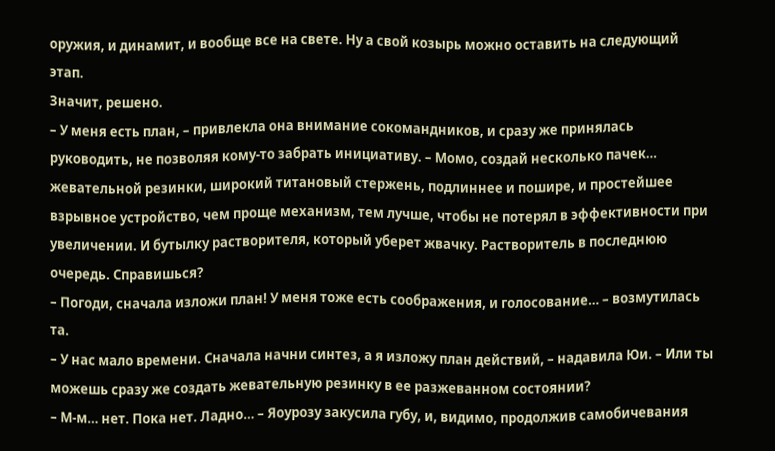оружия, и динамит, и вообще все на свете. Ну а свой козырь можно оставить на следующий этап.
Значит, решено.
– У меня есть план, – привлекла она внимание сокомандников, и сразу же принялась руководить, не позволяя кому-то забрать инициативу. – Момо, создай несколько пачек… жевательной резинки, широкий титановый стержень, подлиннее и пошире, и простейшее взрывное устройство, чем проще механизм, тем лучше, чтобы не потерял в эффективности при увеличении. И бутылку растворителя, который уберет жвачку. Растворитель в последнюю очередь. Справишься?
– Погоди, сначала изложи план! У меня тоже есть соображения, и голосование… – возмутилась та.
– У нас мало времени. Сначала начни синтез, а я изложу план действий, – надавила Юи. – Или ты можешь сразу же создать жевательную резинку в ее разжеванном состоянии?
– М-м… нет. Пока нет. Ладно… – Яоурозу закусила губу, и, видимо, продолжив самобичевания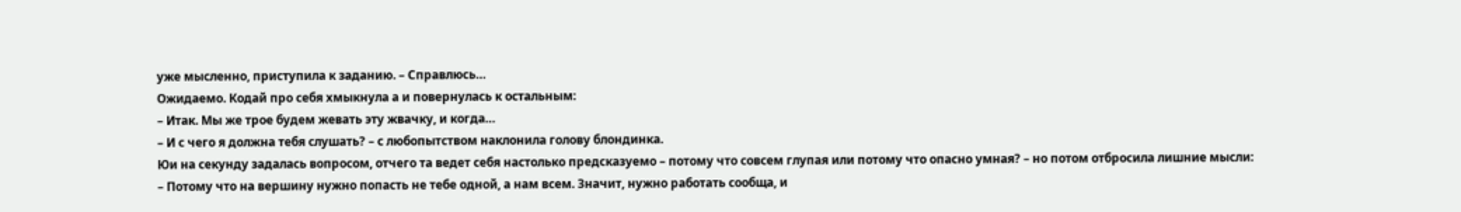уже мысленно, приступила к заданию. – Справлюсь…
Ожидаемо. Кодай про себя хмыкнула а и повернулась к остальным:
– Итак. Мы же трое будем жевать эту жвачку, и когда…
– И с чего я должна тебя слушать? – с любопытством наклонила голову блондинка.
Юи на секунду задалась вопросом, отчего та ведет себя настолько предсказуемо – потому что совсем глупая или потому что опасно умная? – но потом отбросила лишние мысли:
– Потому что на вершину нужно попасть не тебе одной, а нам всем. Значит, нужно работать сообща, и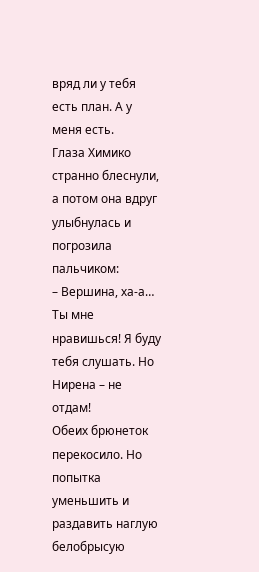вряд ли у тебя есть план. А у меня есть.
Глаза Химико странно блеснули, а потом она вдруг улыбнулась и погрозила пальчиком:
– Вершина, ха-а… Ты мне нравишься! Я буду тебя слушать. Но Нирена – не отдам!
Обеих брюнеток перекосило. Но попытка уменьшить и раздавить наглую белобрысую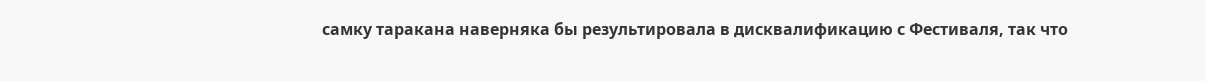самку таракана наверняка бы результировала в дисквалификацию с Фестиваля, так что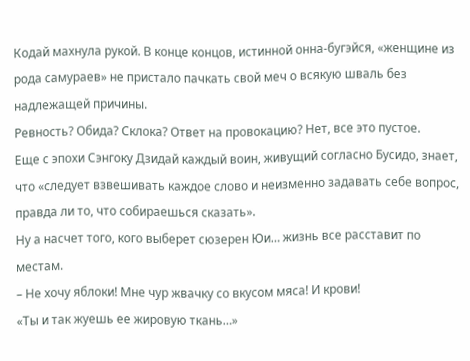Кодай махнула рукой. В конце концов, истинной онна-бугэйся, «женщине из рода самураев» не пристало пачкать свой меч о всякую шваль без надлежащей причины.
Ревность? Обида? Склока? Ответ на провокацию? Нет, все это пустое.
Еще с эпохи Сэнгоку Дзидай каждый воин, живущий согласно Бусидо, знает, что «следует взвешивать каждое слово и неизменно задавать себе вопрос, правда ли то, что собираешься сказать».
Ну а насчет того, кого выберет сюзерен Юи… жизнь все расставит по местам.
– Не хочу яблоки! Мне чур жвачку со вкусом мяса! И крови!
«Ты и так жуешь ее жировую ткань…»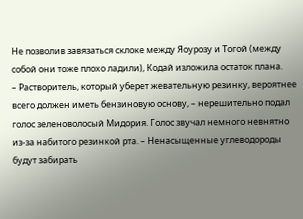Не позволив завязаться склоке между Яоурозу и Тогой (между собой они тоже плохо ладили), Кодай изложила остаток плана.
– Растворитель, который уберет жевательную резинку, вероятнее всего должен иметь бензиновую основу, – нерешительно подал голос зеленоволосый Мидория. Голос звучал немного невнятно из-за набитого резинкой рта. – Ненасыщенные углеводороды будут забирать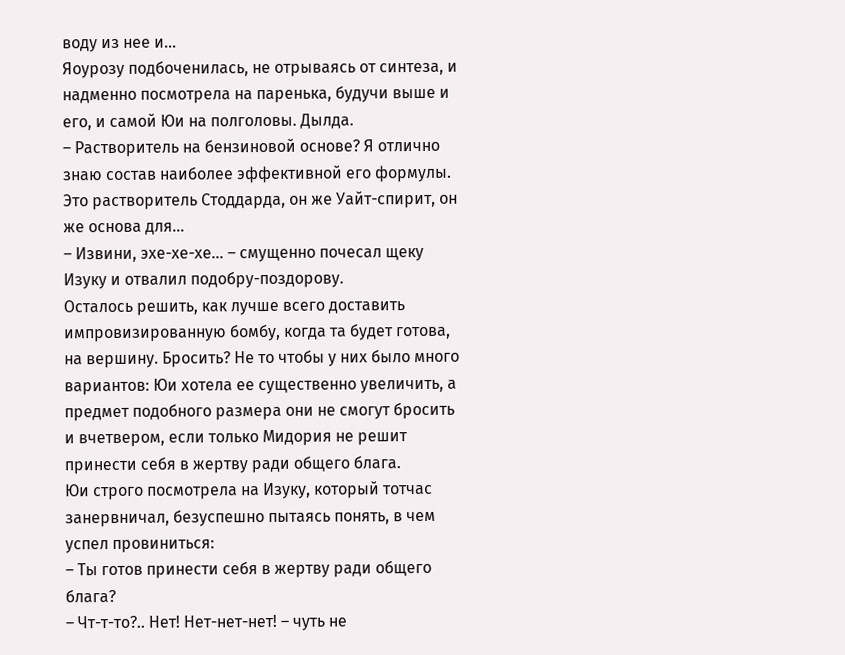воду из нее и…
Яоурозу подбоченилась, не отрываясь от синтеза, и надменно посмотрела на паренька, будучи выше и его, и самой Юи на полголовы. Дылда.
– Растворитель на бензиновой основе? Я отлично знаю состав наиболее эффективной его формулы. Это растворитель Стоддарда, он же Уайт-спирит, он же основа для…
– Извини, эхе-хе-хе… – смущенно почесал щеку Изуку и отвалил подобру-поздорову.
Осталось решить, как лучше всего доставить импровизированную бомбу, когда та будет готова, на вершину. Бросить? Не то чтобы у них было много вариантов: Юи хотела ее существенно увеличить, а предмет подобного размера они не смогут бросить и вчетвером, если только Мидория не решит принести себя в жертву ради общего блага.
Юи строго посмотрела на Изуку, который тотчас занервничал, безуспешно пытаясь понять, в чем успел провиниться:
– Ты готов принести себя в жертву ради общего блага?
– Чт-т-то?.. Нет! Нет-нет-нет! – чуть не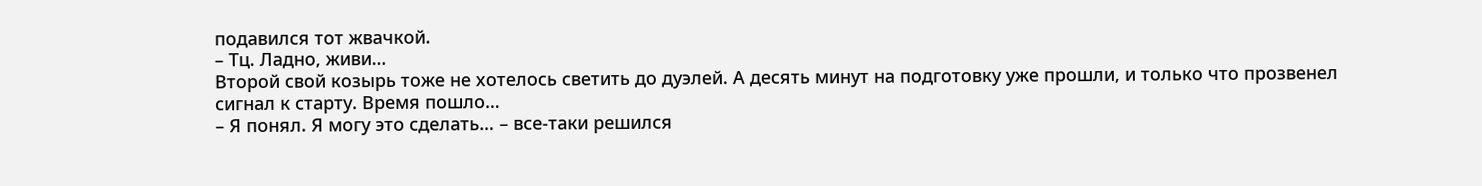подавился тот жвачкой.
– Тц. Ладно, живи…
Второй свой козырь тоже не хотелось светить до дуэлей. А десять минут на подготовку уже прошли, и только что прозвенел сигнал к старту. Время пошло…
– Я понял. Я могу это сделать… – все-таки решился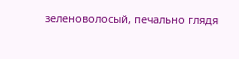зеленоволосый, печально глядя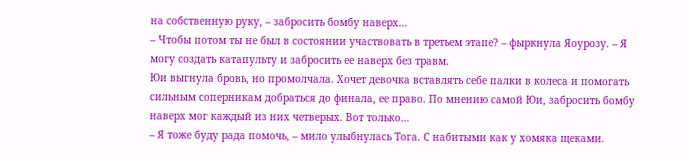на собственную руку, – забросить бомбу наверх…
– Чтобы потом ты не был в состоянии участвовать в третьем этапе? – фыркнула Яоурозу. – Я могу создать катапульту и забросить ее наверх без травм.
Юи выгнула бровь, но промолчала. Хочет девочка вставлять себе палки в колеса и помогать сильным соперникам добраться до финала, ее право. По мнению самой Юи, забросить бомбу наверх мог каждый из них четверых. Вот только…
– Я тоже буду рада помочь, – мило улыбнулась Тога. С набитыми как у хомяка щеками.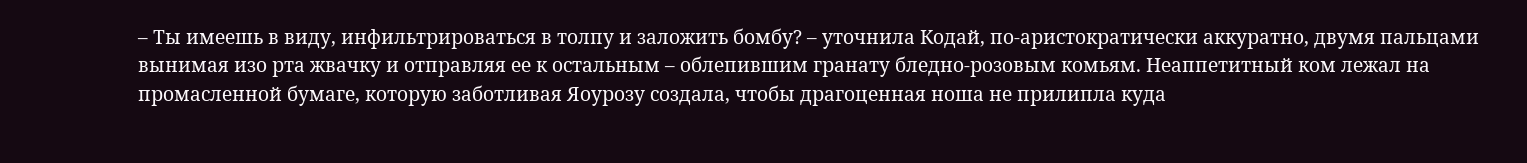– Ты имеешь в виду, инфильтрироваться в толпу и заложить бомбу? – уточнила Кодай, по-аристократически аккуратно, двумя пальцами вынимая изо рта жвачку и отправляя ее к остальным – облепившим гранату бледно-розовым комьям. Неаппетитный ком лежал на промасленной бумаге, которую заботливая Яоурозу создала, чтобы драгоценная ноша не прилипла куда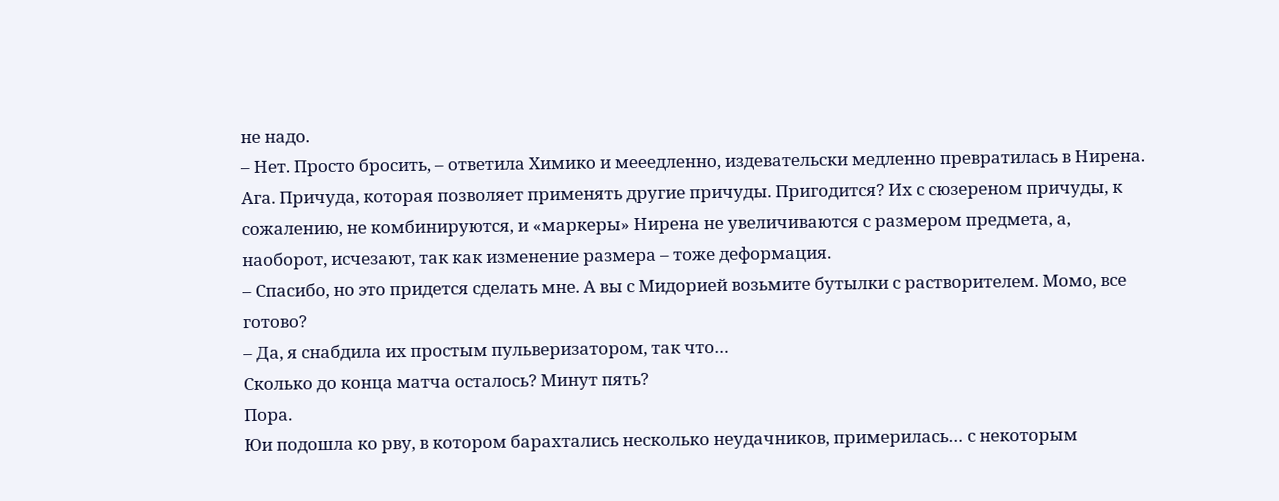не надо.
– Нет. Просто бросить, – ответила Химико и мееедленно, издевательски медленно превратилась в Нирена.
Ага. Причуда, которая позволяет применять другие причуды. Пригодится? Их с сюзереном причуды, к сожалению, не комбинируются, и «маркеры» Нирена не увеличиваются с размером предмета, а, наоборот, исчезают, так как изменение размера – тоже деформация.
– Спасибо, но это придется сделать мне. А вы с Мидорией возьмите бутылки с растворителем. Момо, все готово?
– Да, я снабдила их простым пульверизатором, так что…
Сколько до конца матча осталось? Минут пять?
Пора.
Юи подошла ко рву, в котором барахтались несколько неудачников, примерилась… с некоторым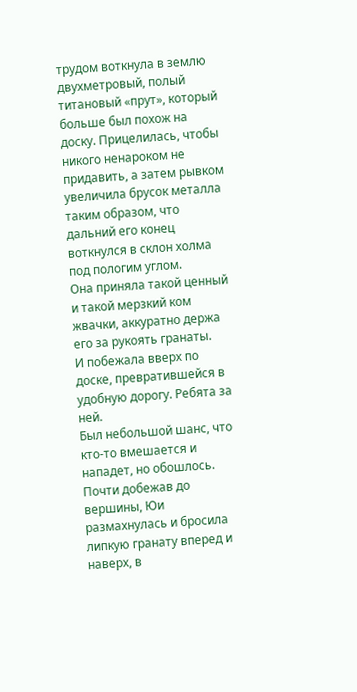трудом воткнула в землю двухметровый, полый титановый «прут», который больше был похож на доску. Прицелилась, чтобы никого ненароком не придавить, а затем рывком увеличила брусок металла таким образом, что дальний его конец воткнулся в склон холма под пологим углом.
Она приняла такой ценный и такой мерзкий ком жвачки, аккуратно держа его за рукоять гранаты.
И побежала вверх по доске, превратившейся в удобную дорогу. Ребята за ней.
Был небольшой шанс, что кто-то вмешается и нападет, но обошлось.
Почти добежав до вершины, Юи размахнулась и бросила липкую гранату вперед и наверх, в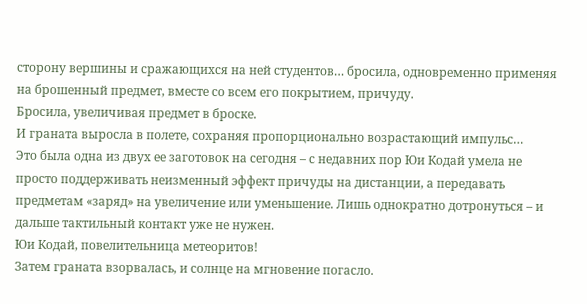сторону вершины и сражающихся на ней студентов… бросила, одновременно применяя на брошенный предмет, вместе со всем его покрытием, причуду.
Бросила, увеличивая предмет в броске.
И граната выросла в полете, сохраняя пропорционально возрастающий импульс…
Это была одна из двух ее заготовок на сегодня – с недавних пор Юи Кодай умела не просто поддерживать неизменный эффект причуды на дистанции, а передавать предметам «заряд» на увеличение или уменьшение. Лишь однократно дотронуться – и дальше тактильный контакт уже не нужен.
Юи Кодай, повелительница метеоритов!
Затем граната взорвалась, и солнце на мгновение погасло.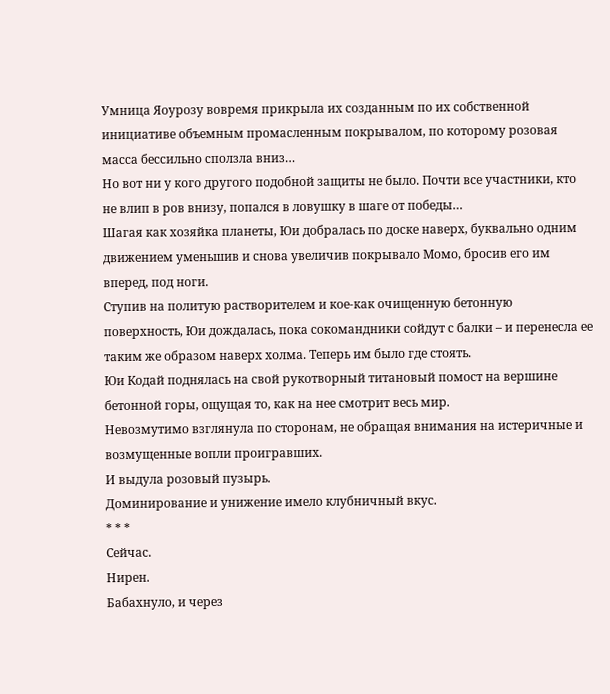Умница Яоурозу вовремя прикрыла их созданным по их собственной инициативе объемным промасленным покрывалом, по которому розовая масса бессильно сползла вниз…
Но вот ни у кого другого подобной защиты не было. Почти все участники, кто не влип в ров внизу, попался в ловушку в шаге от победы…
Шагая как хозяйка планеты, Юи добралась по доске наверх, буквально одним движением уменьшив и снова увеличив покрывало Момо, бросив его им вперед, под ноги.
Ступив на политую растворителем и кое-как очищенную бетонную поверхность, Юи дождалась, пока сокомандники сойдут с балки – и перенесла ее таким же образом наверх холма. Теперь им было где стоять.
Юи Кодай поднялась на свой рукотворный титановый помост на вершине бетонной горы, ощущая то, как на нее смотрит весь мир.
Невозмутимо взглянула по сторонам, не обращая внимания на истеричные и возмущенные вопли проигравших.
И выдула розовый пузырь.
Доминирование и унижение имело клубничный вкус.
* * *
Сейчас.
Нирен.
Бабахнуло, и через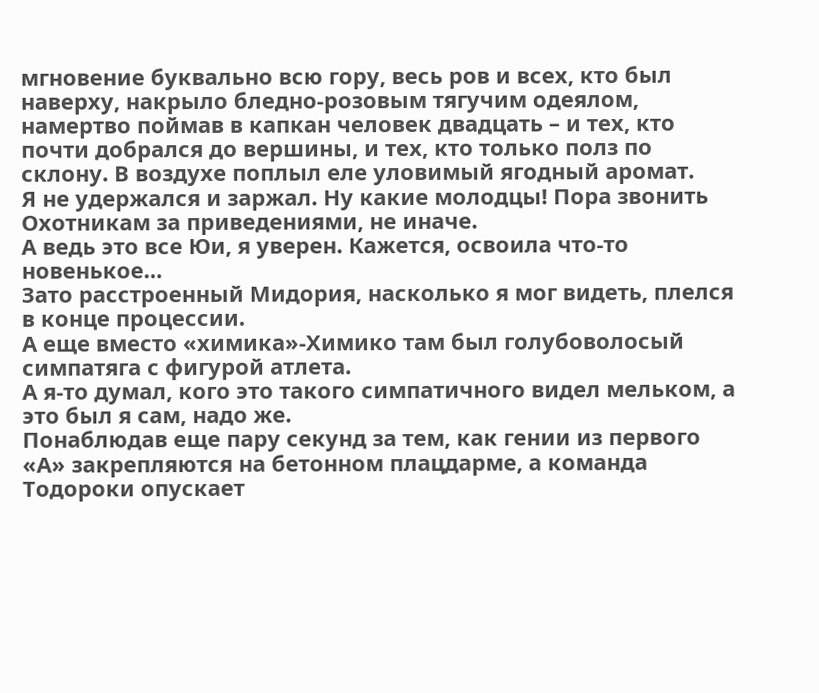мгновение буквально всю гору, весь ров и всех, кто был наверху, накрыло бледно-розовым тягучим одеялом, намертво поймав в капкан человек двадцать – и тех, кто почти добрался до вершины, и тех, кто только полз по склону. В воздухе поплыл еле уловимый ягодный аромат.
Я не удержался и заржал. Ну какие молодцы! Пора звонить Охотникам за приведениями, не иначе.
А ведь это все Юи, я уверен. Кажется, освоила что-то новенькое…
Зато расстроенный Мидория, насколько я мог видеть, плелся в конце процессии.
А еще вместо «химика»-Химико там был голубоволосый симпатяга с фигурой атлета.
А я-то думал, кого это такого симпатичного видел мельком, а это был я сам, надо же.
Понаблюдав еще пару секунд за тем, как гении из первого «А» закрепляются на бетонном плацдарме, а команда Тодороки опускает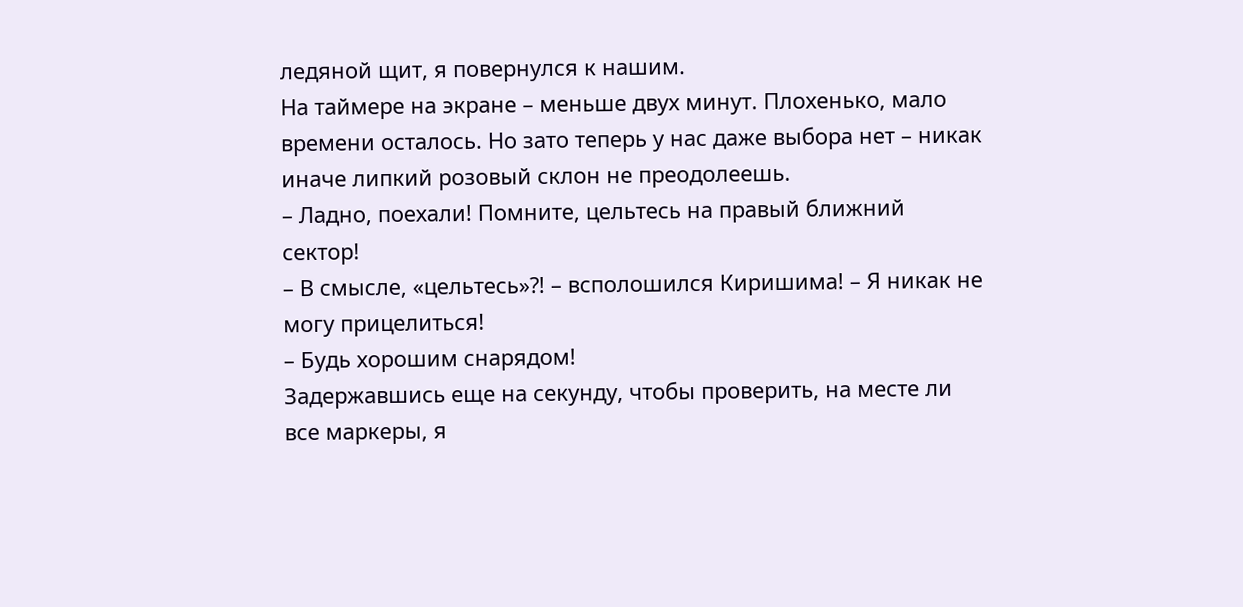ледяной щит, я повернулся к нашим.
На таймере на экране – меньше двух минут. Плохенько, мало времени осталось. Но зато теперь у нас даже выбора нет – никак иначе липкий розовый склон не преодолеешь.
– Ладно, поехали! Помните, цельтесь на правый ближний сектор!
– В смысле, «цельтесь»⁈ – всполошился Киришима! – Я никак не могу прицелиться!
– Будь хорошим снарядом!
Задержавшись еще на секунду, чтобы проверить, на месте ли все маркеры, я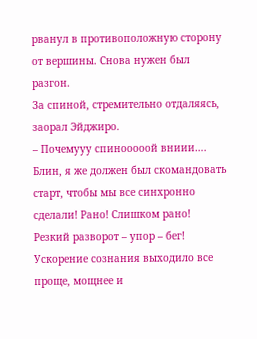рванул в противоположную сторону от вершины. Снова нужен был разгон.
За спиной, стремительно отдаляясь, заорал Эйджиро.
– Почемууу спинооооой вниии….
Блин, я же должен был скомандовать старт, чтобы мы все синхронно сделали! Рано! Слишком рано!
Резкий разворот – упор – бег!
Ускорение сознания выходило все проще, мощнее и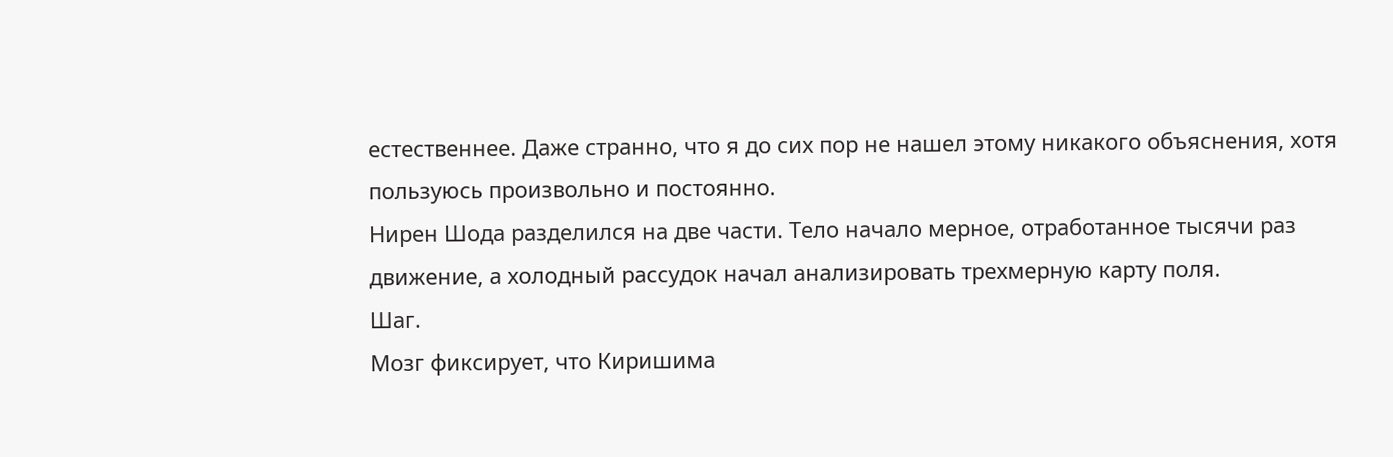естественнее. Даже странно, что я до сих пор не нашел этому никакого объяснения, хотя пользуюсь произвольно и постоянно.
Нирен Шода разделился на две части. Тело начало мерное, отработанное тысячи раз движение, а холодный рассудок начал анализировать трехмерную карту поля.
Шаг.
Мозг фиксирует, что Киришима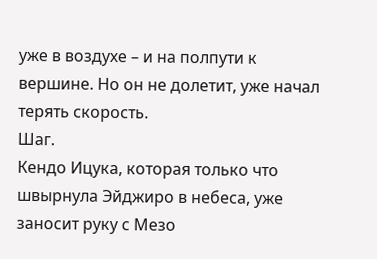уже в воздухе – и на полпути к вершине. Но он не долетит, уже начал терять скорость.
Шаг.
Кендо Ицука, которая только что швырнула Эйджиро в небеса, уже заносит руку с Мезо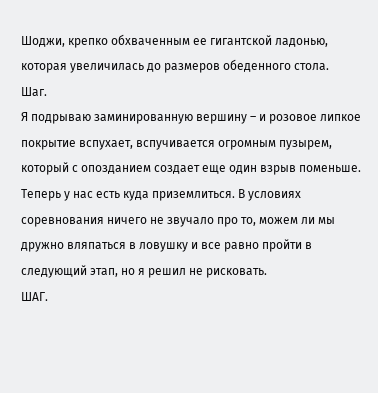Шоджи, крепко обхваченным ее гигантской ладонью, которая увеличилась до размеров обеденного стола.
Шаг.
Я подрываю заминированную вершину – и розовое липкое покрытие вспухает, вспучивается огромным пузырем, который с опозданием создает еще один взрыв поменьше. Теперь у нас есть куда приземлиться. В условиях соревнования ничего не звучало про то, можем ли мы дружно вляпаться в ловушку и все равно пройти в следующий этап, но я решил не рисковать.
ШАГ.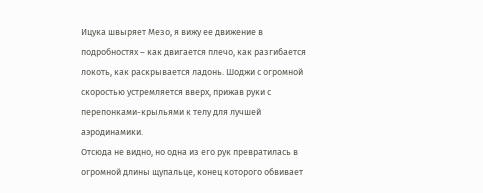Ицука швыряет Мезо, я вижу ее движение в подробностях – как двигается плечо, как разгибается локоть, как раскрывается ладонь. Шоджи с огромной скоростью устремляется вверх, прижав руки с перепонками-крыльями к телу для лучшей аэродинамики.
Отсюда не видно, но одна из его рук превратилась в огромной длины щупальце, конец которого обвивает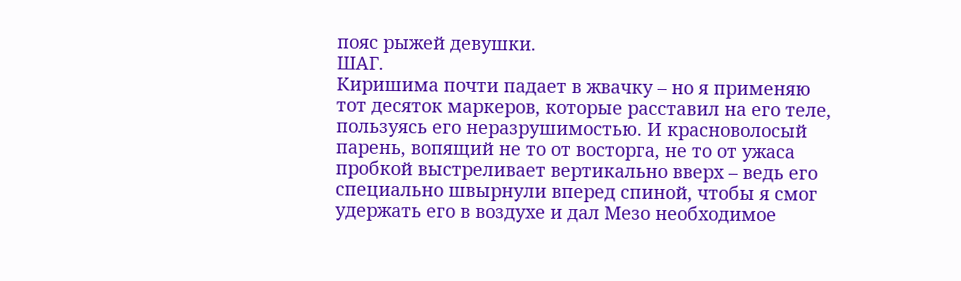пояс рыжей девушки.
ШАГ.
Киришима почти падает в жвачку – но я применяю тот десяток маркеров, которые расставил на его теле, пользуясь его неразрушимостью. И красноволосый парень, вопящий не то от восторга, не то от ужаса пробкой выстреливает вертикально вверх – ведь его специально швырнули вперед спиной, чтобы я смог удержать его в воздухе и дал Мезо необходимое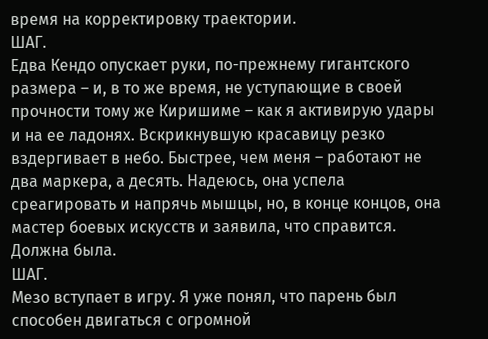время на корректировку траектории.
ШАГ.
Едва Кендо опускает руки, по-прежнему гигантского размера – и, в то же время, не уступающие в своей прочности тому же Киришиме – как я активирую удары и на ее ладонях. Вскрикнувшую красавицу резко вздергивает в небо. Быстрее, чем меня – работают не два маркера, а десять. Надеюсь, она успела среагировать и напрячь мышцы, но, в конце концов, она мастер боевых искусств и заявила, что справится. Должна была.
ШАГ.
Мезо вступает в игру. Я уже понял, что парень был способен двигаться с огромной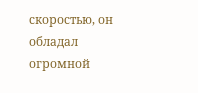скоростью, он обладал огромной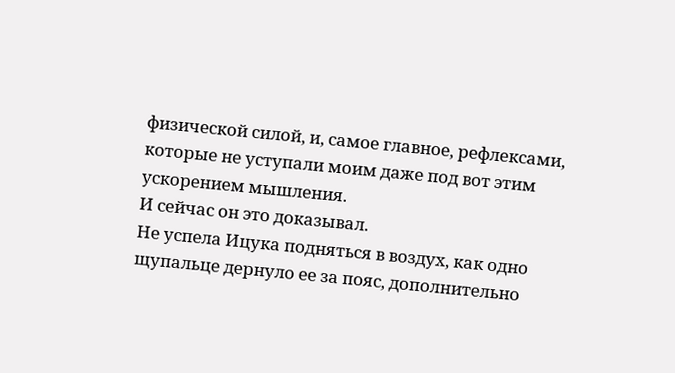физической силой, и, самое главное, рефлексами, которые не уступали моим даже под вот этим ускорением мышления.
И сейчас он это доказывал.
Не успела Ицука подняться в воздух, как одно щупальце дернуло ее за пояс, дополнительно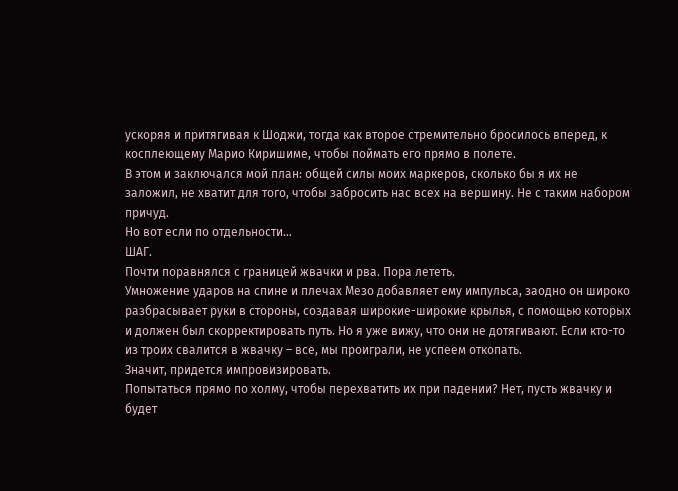ускоряя и притягивая к Шоджи, тогда как второе стремительно бросилось вперед, к косплеющему Марио Киришиме, чтобы поймать его прямо в полете.
В этом и заключался мой план: общей силы моих маркеров, сколько бы я их не заложил, не хватит для того, чтобы забросить нас всех на вершину. Не с таким набором причуд.
Но вот если по отдельности…
ШАГ.
Почти поравнялся с границей жвачки и рва. Пора лететь.
Умножение ударов на спине и плечах Мезо добавляет ему импульса, заодно он широко разбрасывает руки в стороны, создавая широкие-широкие крылья, с помощью которых и должен был скорректировать путь. Но я уже вижу, что они не дотягивают. Если кто-то из троих свалится в жвачку – все, мы проиграли, не успеем откопать.
Значит, придется импровизировать.
Попытаться прямо по холму, чтобы перехватить их при падении? Нет, пусть жвачку и будет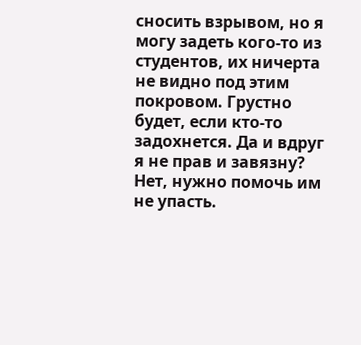сносить взрывом, но я могу задеть кого-то из студентов, их ничерта не видно под этим покровом. Грустно будет, если кто-то задохнется. Да и вдруг я не прав и завязну?
Нет, нужно помочь им не упасть.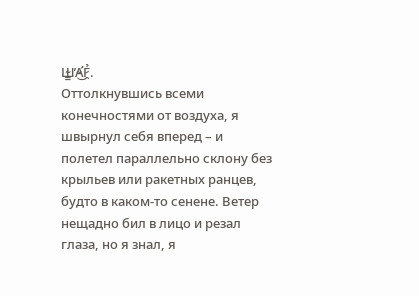Ш̴͇̕А̴̛͜Г̷̯̉.
Оттолкнувшись всеми конечностями от воздуха, я швырнул себя вперед – и полетел параллельно склону без крыльев или ракетных ранцев, будто в каком-то сенене. Ветер нещадно бил в лицо и резал глаза, но я знал, я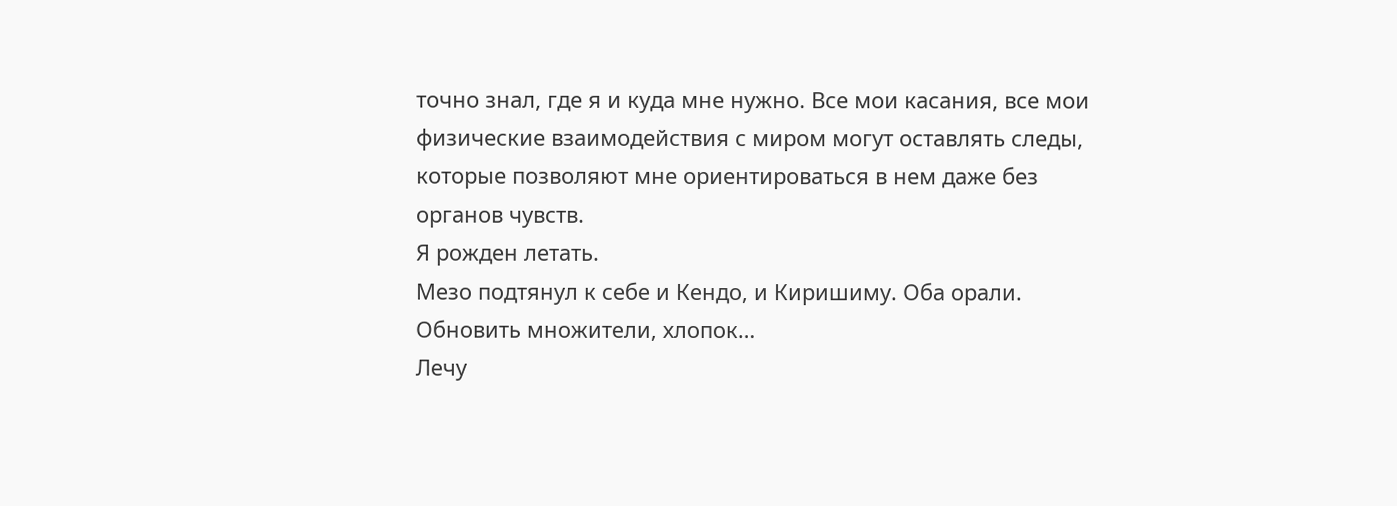точно знал, где я и куда мне нужно. Все мои касания, все мои физические взаимодействия с миром могут оставлять следы, которые позволяют мне ориентироваться в нем даже без органов чувств.
Я рожден летать.
Мезо подтянул к себе и Кендо, и Киришиму. Оба орали.
Обновить множители, хлопок…
Лечу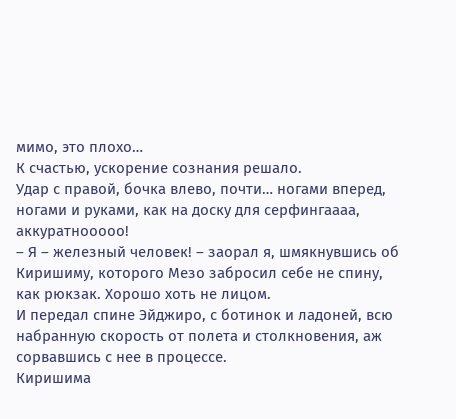мимо, это плохо…
К счастью, ускорение сознания решало.
Удар с правой, бочка влево, почти… ногами вперед, ногами и руками, как на доску для серфингаааа, аккуратнооооо!
– Я – железный человек! – заорал я, шмякнувшись об Киришиму, которого Мезо забросил себе не спину, как рюкзак. Хорошо хоть не лицом.
И передал спине Эйджиро, с ботинок и ладоней, всю набранную скорость от полета и столкновения, аж сорвавшись с нее в процессе.
Киришима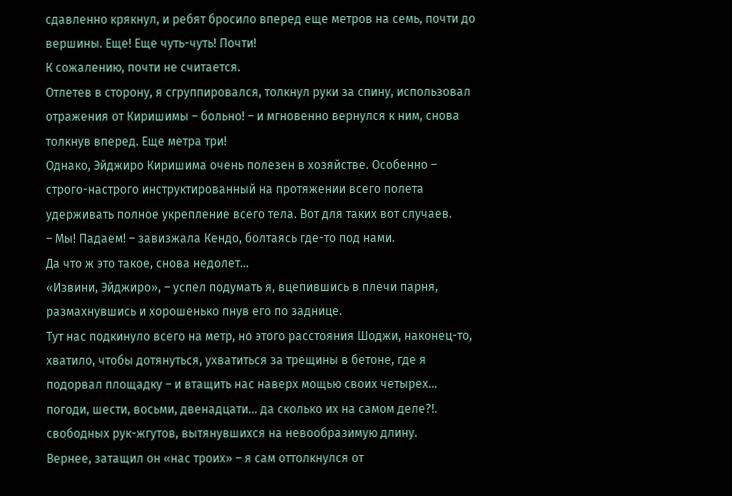сдавленно крякнул, и ребят бросило вперед еще метров на семь, почти до вершины. Еще! Еще чуть-чуть! Почти!
К сожалению, почти не считается.
Отлетев в сторону, я сгруппировался, толкнул руки за спину, использовал отражения от Киришимы – больно! – и мгновенно вернулся к ним, снова толкнув вперед. Еще метра три!
Однако, Эйджиро Киришима очень полезен в хозяйстве. Особенно – строго-настрого инструктированный на протяжении всего полета удерживать полное укрепление всего тела. Вот для таких вот случаев.
– Мы! Падаем! – завизжала Кендо, болтаясь где-то под нами.
Да что ж это такое, снова недолет…
«Извини, Эйджиро», – успел подумать я, вцепившись в плечи парня, размахнувшись и хорошенько пнув его по заднице.
Тут нас подкинуло всего на метр, но этого расстояния Шоджи, наконец-то, хватило, чтобы дотянуться, ухватиться за трещины в бетоне, где я подорвал площадку – и втащить нас наверх мощью своих четырех… погоди, шести, восьми, двенадцати… да сколько их на самом деле?!. свободных рук-жгутов, вытянувшихся на невообразимую длину.
Вернее, затащил он «нас троих» – я сам оттолкнулся от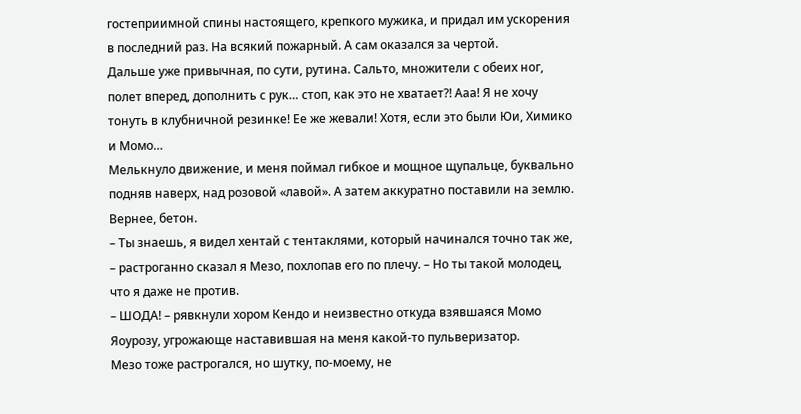гостеприимной спины настоящего, крепкого мужика, и придал им ускорения в последний раз. На всякий пожарный. А сам оказался за чертой.
Дальше уже привычная, по сути, рутина. Сальто, множители с обеих ног, полет вперед, дополнить с рук… стоп, как это не хватает⁈ Ааа! Я не хочу тонуть в клубничной резинке! Ее же жевали! Хотя, если это были Юи, Химико и Момо…
Мелькнуло движение, и меня поймал гибкое и мощное щупальце, буквально подняв наверх, над розовой «лавой». А затем аккуратно поставили на землю. Вернее, бетон.
– Ты знаешь, я видел хентай с тентаклями, который начинался точно так же, – растроганно сказал я Мезо, похлопав его по плечу. – Но ты такой молодец, что я даже не против.
– ШОДА! – рявкнули хором Кендо и неизвестно откуда взявшаяся Момо Яоурозу, угрожающе наставившая на меня какой-то пульверизатор.
Мезо тоже растрогался, но шутку, по-моему, не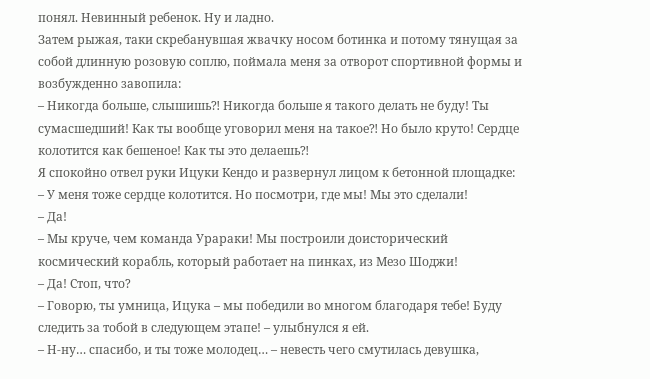понял. Невинный ребенок. Ну и ладно.
Затем рыжая, таки скребанувшая жвачку носом ботинка и потому тянущая за собой длинную розовую соплю, поймала меня за отворот спортивной формы и возбужденно завопила:
– Никогда больше, слышишь⁈ Никогда больше я такого делать не буду! Ты сумасшедший! Как ты вообще уговорил меня на такое⁈ Но было круто! Сердце колотится как бешеное! Как ты это делаешь⁈
Я спокойно отвел руки Ицуки Кендо и развернул лицом к бетонной площадке:
– У меня тоже сердце колотится. Но посмотри, где мы! Мы это сделали!
– Да!
– Мы круче, чем команда Урараки! Мы построили доисторический космический корабль, который работает на пинках, из Мезо Шоджи!
– Да! Стоп, что?
– Говорю, ты умница, Ицука – мы победили во многом благодаря тебе! Буду следить за тобой в следующем этапе! – улыбнулся я ей.
– Н-ну… спасибо, и ты тоже молодец… – невесть чего смутилась девушка,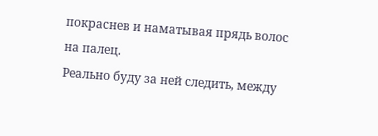покраснев и наматывая прядь волос на палец.
Реально буду за ней следить, между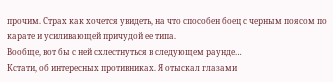прочим. Страх как хочется увидеть, на что способен боец с черным поясом по карате и усиливающей причудой ее типа.
Вообще, вот бы с ней схлестнуться в следующем раунде…
Кстати, об интересных противниках. Я отыскал глазами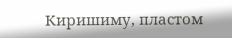Киришиму, пластом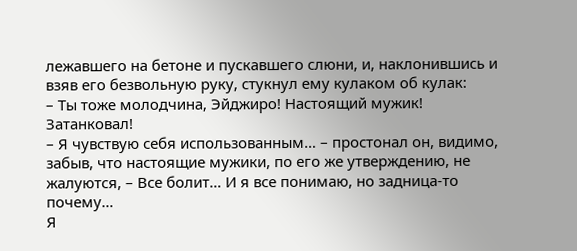лежавшего на бетоне и пускавшего слюни, и, наклонившись и взяв его безвольную руку, стукнул ему кулаком об кулак:
– Ты тоже молодчина, Эйджиро! Настоящий мужик! Затанковал!
– Я чувствую себя использованным… – простонал он, видимо, забыв, что настоящие мужики, по его же утверждению, не жалуются, – Все болит… И я все понимаю, но задница-то почему…
Я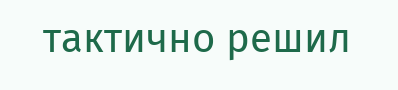тактично решил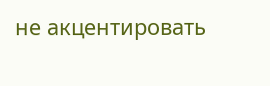не акцентировать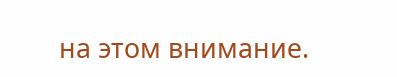на этом внимание.